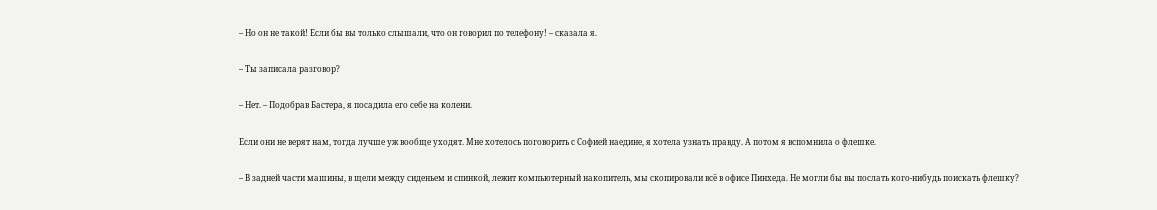– Но он не такой! Если бы вы только слышали, что он говорил по телефону! – сказала я.

– Ты записала разговор?

– Нет. – Подобрав Бастера, я посадила его себе на колени.

Если они не верят нам, тогда лучше уж вообще уходят. Мне хотелось поговорить с Софией наедине, я хотела узнать правду. А потом я вспомнила о флешке.

– В задней части машины, в щели между сиденьем и спинкой, лежит компьютерный накопитель, мы скопировали всё в офисе Пинхеда. Не могли бы вы послать кого-нибудь поискать флешку?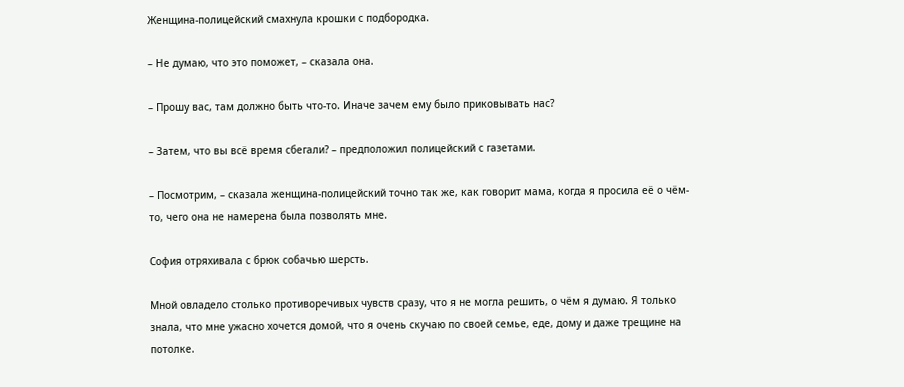Женщина-полицейский смахнула крошки с подбородка.

– Не думаю, что это поможет, – сказала она.

– Прошу вас, там должно быть что-то. Иначе зачем ему было приковывать нас?

– Затем, что вы всё время сбегали? – предположил полицейский с газетами.

– Посмотрим, – сказала женщина-полицейский точно так же, как говорит мама, когда я просила её о чём-то, чего она не намерена была позволять мне.

София отряхивала с брюк собачью шерсть.

Мной овладело столько противоречивых чувств сразу, что я не могла решить, о чём я думаю. Я только знала, что мне ужасно хочется домой, что я очень скучаю по своей семье, еде, дому и даже трещине на потолке.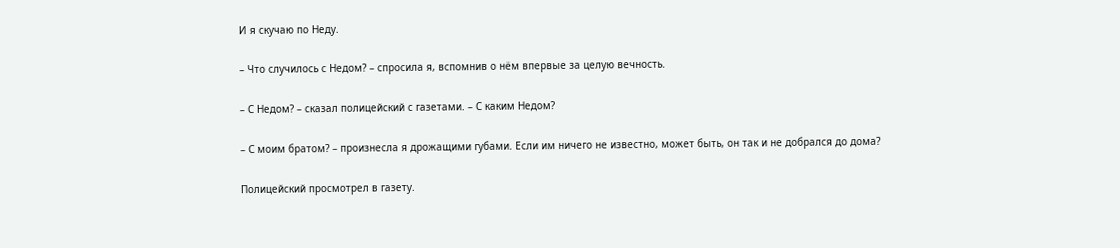И я скучаю по Неду.

– Что случилось с Недом? – спросила я, вспомнив о нём впервые за целую вечность.

– С Недом? – сказал полицейский с газетами. – С каким Недом?

– С моим братом? – произнесла я дрожащими губами. Если им ничего не известно, может быть, он так и не добрался до дома?

Полицейский просмотрел в газету.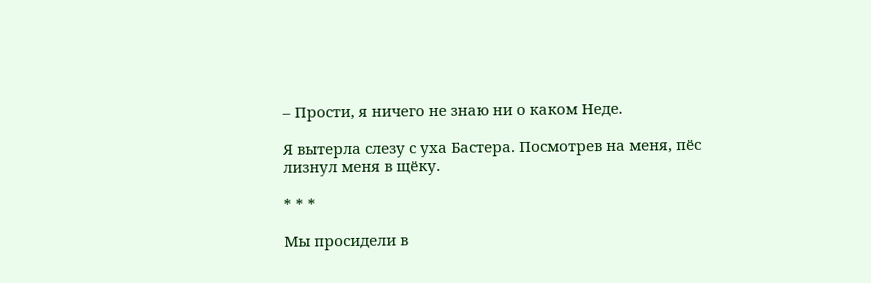– Прости, я ничего не знаю ни о каком Неде.

Я вытерла слезу с уха Бастера. Посмотрев на меня, пёс лизнул меня в щёку.

* * *

Мы просидели в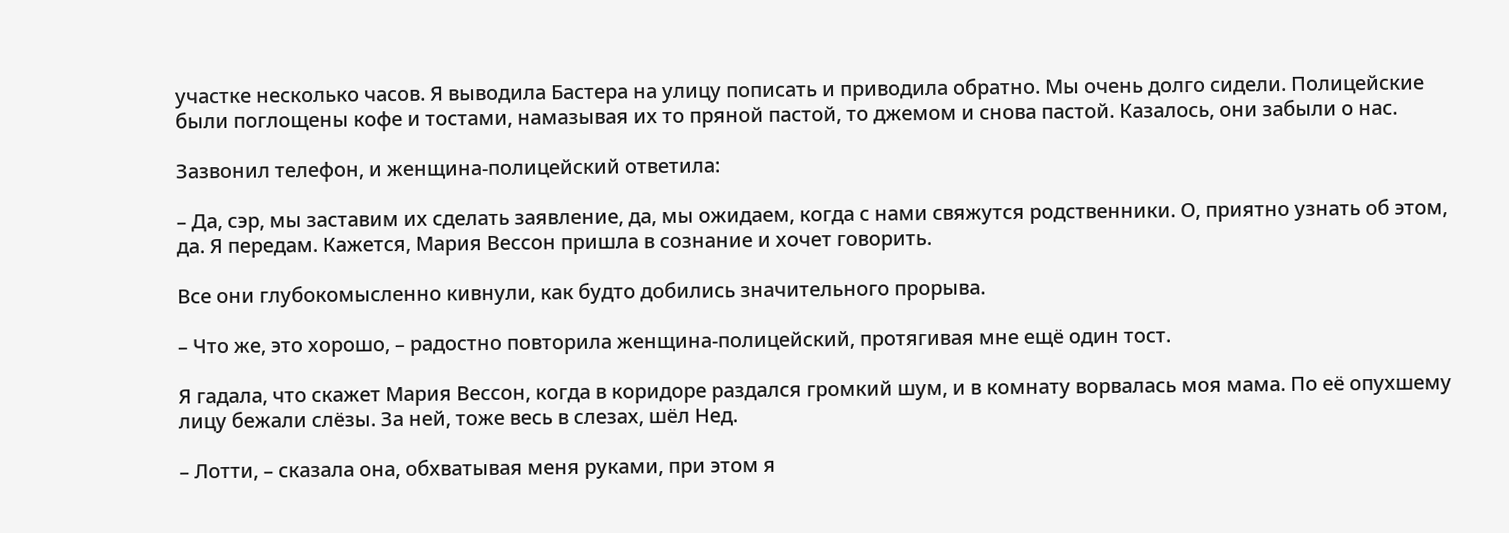участке несколько часов. Я выводила Бастера на улицу пописать и приводила обратно. Мы очень долго сидели. Полицейские были поглощены кофе и тостами, намазывая их то пряной пастой, то джемом и снова пастой. Казалось, они забыли о нас.

Зазвонил телефон, и женщина-полицейский ответила:

– Да, сэр, мы заставим их сделать заявление, да, мы ожидаем, когда с нами свяжутся родственники. О, приятно узнать об этом, да. Я передам. Кажется, Мария Вессон пришла в сознание и хочет говорить.

Все они глубокомысленно кивнули, как будто добились значительного прорыва.

– Что же, это хорошо, – радостно повторила женщина-полицейский, протягивая мне ещё один тост.

Я гадала, что скажет Мария Вессон, когда в коридоре раздался громкий шум, и в комнату ворвалась моя мама. По её опухшему лицу бежали слёзы. За ней, тоже весь в слезах, шёл Нед.

– Лотти, – сказала она, обхватывая меня руками, при этом я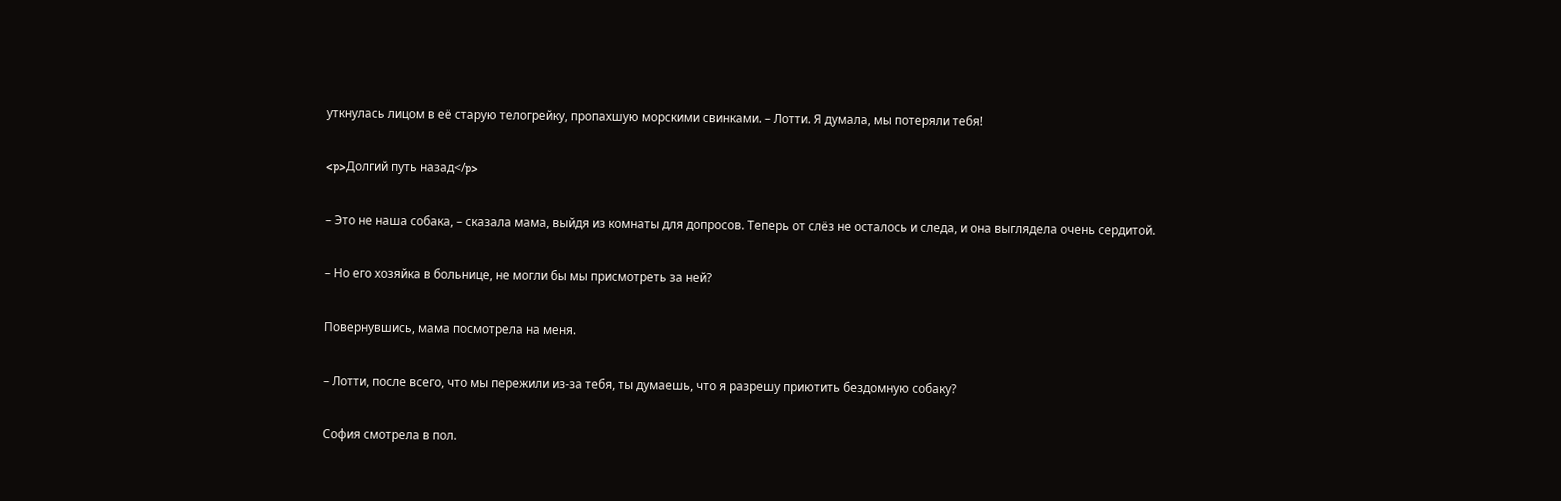уткнулась лицом в её старую телогрейку, пропахшую морскими свинками. – Лотти. Я думала, мы потеряли тебя!

<p>Долгий путь назад</p>

– Это не наша собака, – сказала мама, выйдя из комнаты для допросов. Теперь от слёз не осталось и следа, и она выглядела очень сердитой.

– Но его хозяйка в больнице, не могли бы мы присмотреть за ней?

Повернувшись, мама посмотрела на меня.

– Лотти, после всего, что мы пережили из-за тебя, ты думаешь, что я разрешу приютить бездомную собаку?

София смотрела в пол.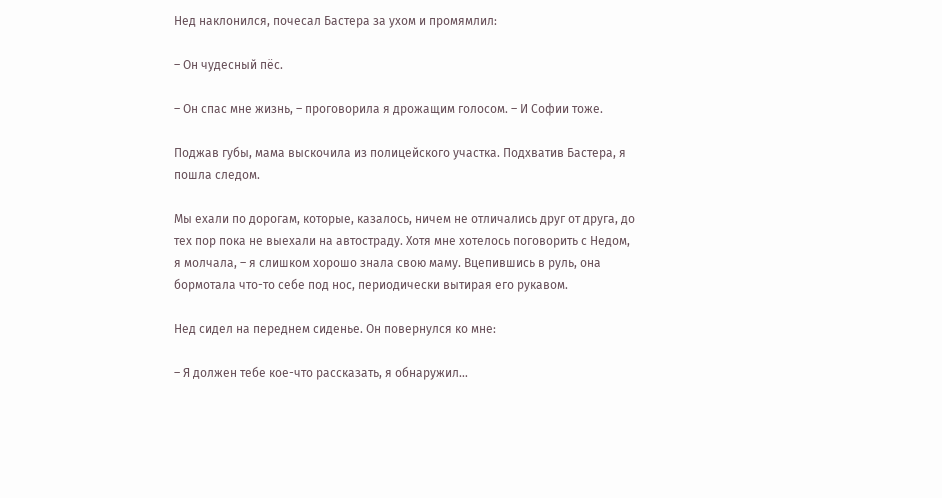Нед наклонился, почесал Бастера за ухом и промямлил:

– Он чудесный пёс.

– Он спас мне жизнь, – проговорила я дрожащим голосом. – И Софии тоже.

Поджав губы, мама выскочила из полицейского участка. Подхватив Бастера, я пошла следом.

Мы ехали по дорогам, которые, казалось, ничем не отличались друг от друга, до тех пор пока не выехали на автостраду. Хотя мне хотелось поговорить с Недом, я молчала, – я слишком хорошо знала свою маму. Вцепившись в руль, она бормотала что-то себе под нос, периодически вытирая его рукавом.

Нед сидел на переднем сиденье. Он повернулся ко мне:

– Я должен тебе кое-что рассказать, я обнаружил…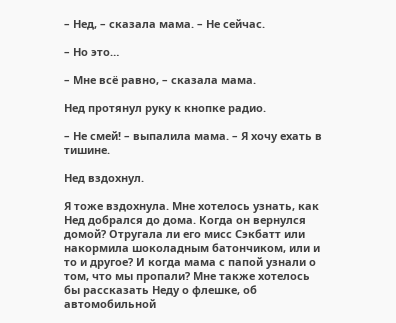– Нед, – сказала мама. – Не сейчас.

– Но это…

– Мне всё равно, – сказала мама.

Нед протянул руку к кнопке радио.

– Не смей! – выпалила мама. – Я хочу ехать в тишине.

Нед вздохнул.

Я тоже вздохнула. Мне хотелось узнать, как Нед добрался до дома. Когда он вернулся домой? Отругала ли его мисс Сэкбатт или накормила шоколадным батончиком, или и то и другое? И когда мама с папой узнали о том, что мы пропали? Мне также хотелось бы рассказать Неду о флешке, об автомобильной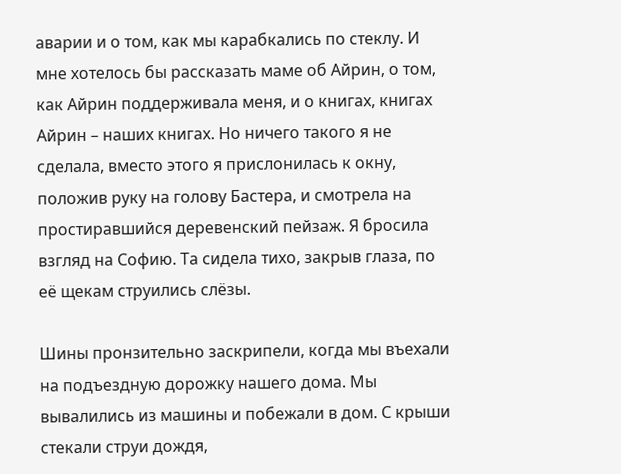аварии и о том, как мы карабкались по стеклу. И мне хотелось бы рассказать маме об Айрин, о том, как Айрин поддерживала меня, и о книгах, книгах Айрин – наших книгах. Но ничего такого я не сделала, вместо этого я прислонилась к окну, положив руку на голову Бастера, и смотрела на простиравшийся деревенский пейзаж. Я бросила взгляд на Софию. Та сидела тихо, закрыв глаза, по её щекам струились слёзы.

Шины пронзительно заскрипели, когда мы въехали на подъездную дорожку нашего дома. Мы вывалились из машины и побежали в дом. С крыши стекали струи дождя,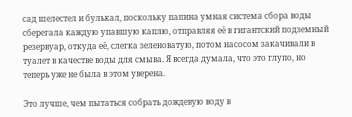сад шелестел и булькал, поскольку папина умная система сбора воды сберегала каждую упавшую каплю, отправляя её в гигантский подземный резервуар, откуда её, слегка зеленоватую, потом насосом закачивали в туалет в качестве воды для смыва. Я всегда думала, что это глупо, но теперь уже не была в этом уверена.

Это лучше, чем пытаться собрать дождевую воду в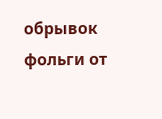обрывок фольги от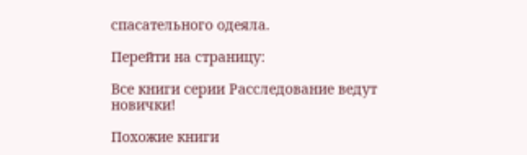спасательного одеяла.

Перейти на страницу:

Все книги серии Расследование ведут новички!

Похожие книги